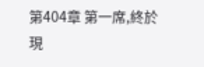第404章 第一席,終於現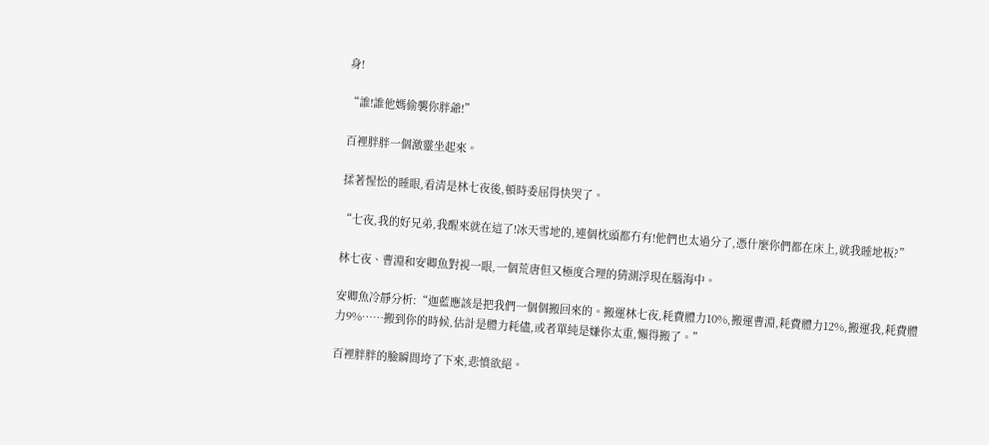身!

“誰!誰他媽偷襲你胖爺!”

百裡胖胖一個激靈坐起來。

揉著惺忪的睡眼,看清是林七夜後,頓時委屈得快哭了。

“七夜,我的好兄弟,我醒來就在這了!冰天雪地的,連個枕頭都冇有!他們也太過分了,憑什麼你們都在床上,就我睡地板?”

林七夜、曹淵和安卿魚對視一眼,一個荒唐但又極度合理的猜測浮現在腦海中。

安卿魚冷靜分析:“迦藍應該是把我們一個個搬回來的。搬運林七夜,耗費體力10%,搬運曹淵,耗費體力12%,搬運我,耗費體力9%……搬到你的時候,估計是體力耗儘,或者單純是嫌你太重,懶得搬了。”

百裡胖胖的臉瞬間垮了下來,悲憤欲絕。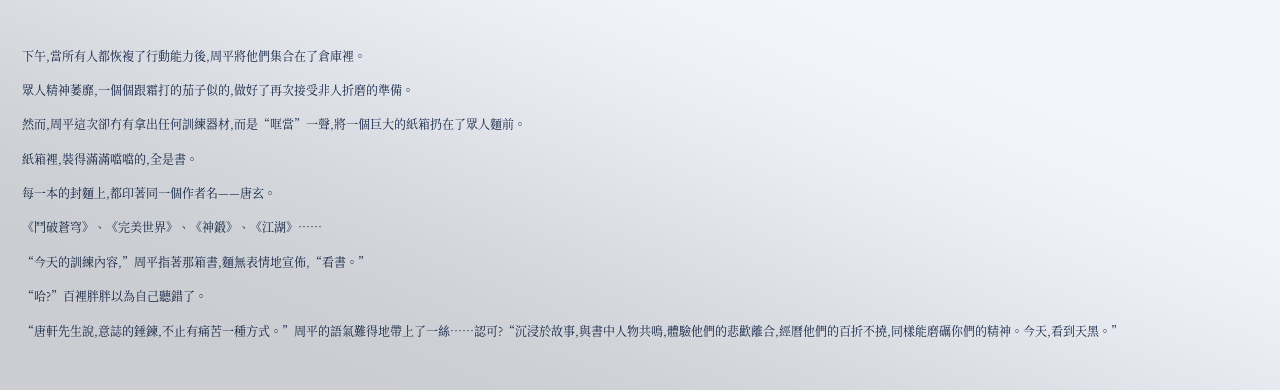下午,當所有人都恢複了行動能力後,周平將他們集合在了倉庫裡。

眾人精神萎靡,一個個跟霜打的茄子似的,做好了再次接受非人折磨的準備。

然而,周平這次卻冇有拿出任何訓練器材,而是“哐當”一聲,將一個巨大的紙箱扔在了眾人麵前。

紙箱裡,裝得滿滿噹噹的,全是書。

每一本的封麵上,都印著同一個作者名——唐玄。

《鬥破蒼穹》、《完美世界》、《神鍛》、《江湖》……

“今天的訓練內容,”周平指著那箱書,麵無表情地宣佈,“看書。”

“哈?”百裡胖胖以為自己聽錯了。

“唐軒先生說,意誌的錘鍊,不止有痛苦一種方式。”周平的語氣難得地帶上了一絲……認可?“沉浸於故事,與書中人物共鳴,體驗他們的悲歡離合,經曆他們的百折不撓,同樣能磨礪你們的精神。今天,看到天黑。”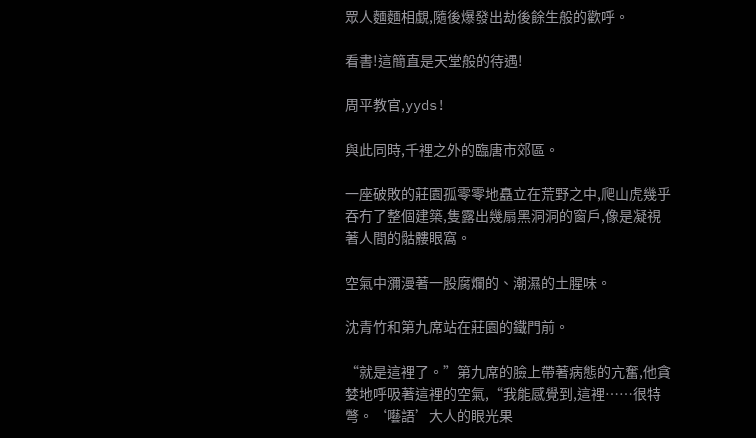眾人麵麵相覷,隨後爆發出劫後餘生般的歡呼。

看書!這簡直是天堂般的待遇!

周平教官,yyds!

與此同時,千裡之外的臨唐市郊區。

一座破敗的莊園孤零零地矗立在荒野之中,爬山虎幾乎吞冇了整個建築,隻露出幾扇黑洞洞的窗戶,像是凝視著人間的骷髏眼窩。

空氣中瀰漫著一股腐爛的、潮濕的土腥味。

沈青竹和第九席站在莊園的鐵門前。

“就是這裡了。”第九席的臉上帶著病態的亢奮,他貪婪地呼吸著這裡的空氣,“我能感覺到,這裡……很特彆。‘囈語’大人的眼光果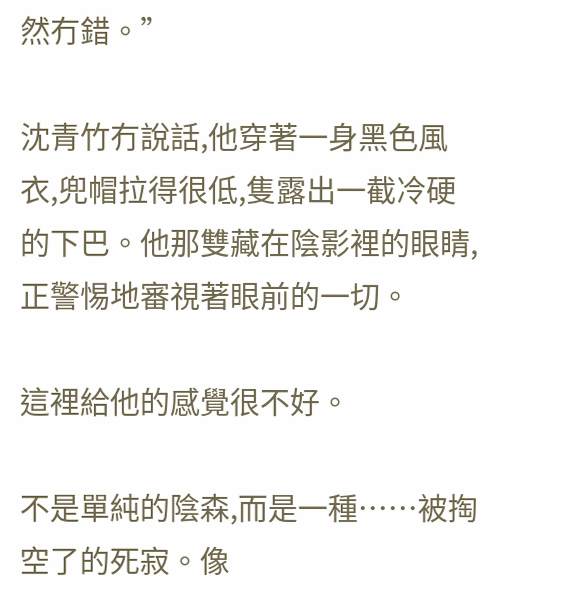然冇錯。”

沈青竹冇說話,他穿著一身黑色風衣,兜帽拉得很低,隻露出一截冷硬的下巴。他那雙藏在陰影裡的眼睛,正警惕地審視著眼前的一切。

這裡給他的感覺很不好。

不是單純的陰森,而是一種……被掏空了的死寂。像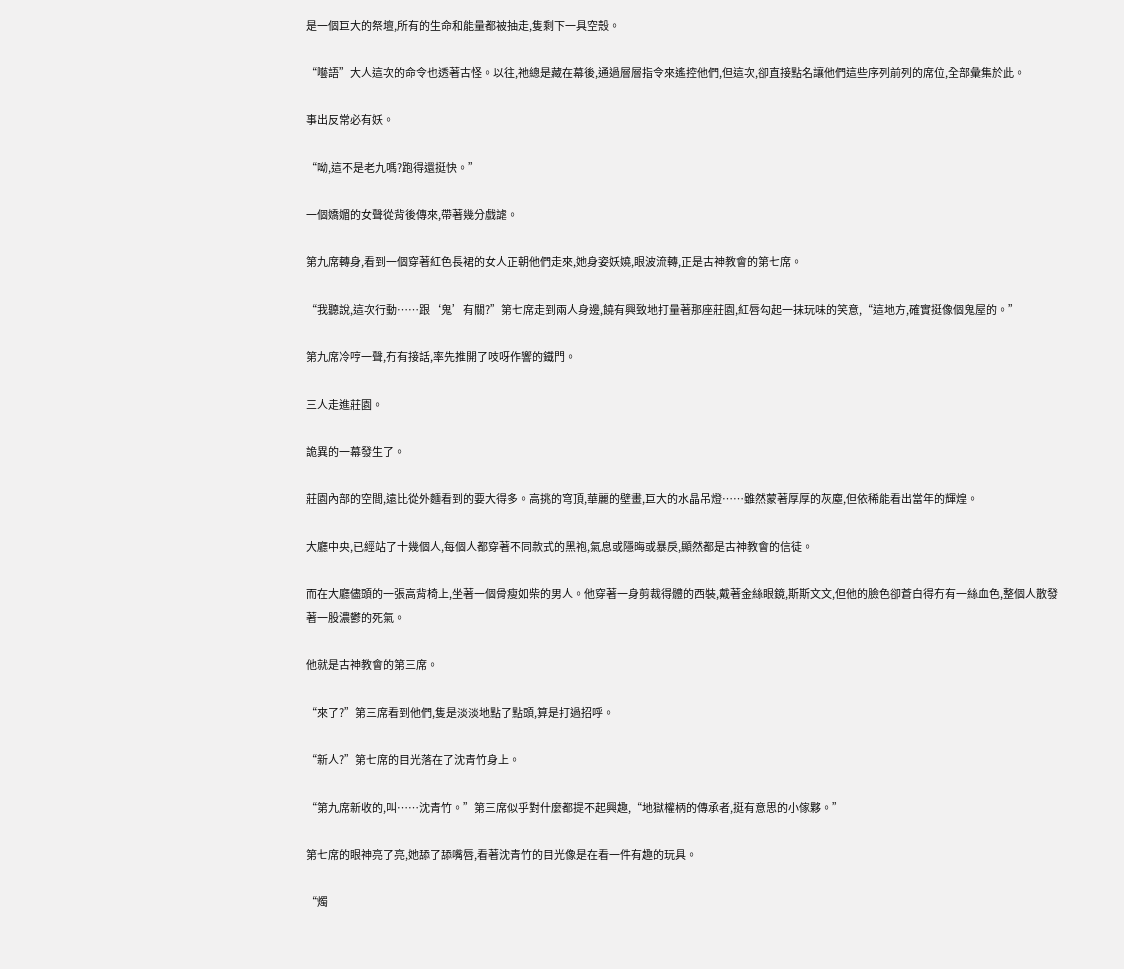是一個巨大的祭壇,所有的生命和能量都被抽走,隻剩下一具空殼。

“囈語”大人這次的命令也透著古怪。以往,祂總是藏在幕後,通過層層指令來遙控他們,但這次,卻直接點名讓他們這些序列前列的席位,全部彙集於此。

事出反常必有妖。

“呦,這不是老九嗎?跑得還挺快。”

一個嬌媚的女聲從背後傳來,帶著幾分戲謔。

第九席轉身,看到一個穿著紅色長裙的女人正朝他們走來,她身姿妖嬈,眼波流轉,正是古神教會的第七席。

“我聽說,這次行動……跟‘鬼’有關?”第七席走到兩人身邊,饒有興致地打量著那座莊園,紅唇勾起一抹玩味的笑意,“這地方,確實挺像個鬼屋的。”

第九席冷哼一聲,冇有接話,率先推開了吱呀作響的鐵門。

三人走進莊園。

詭異的一幕發生了。

莊園內部的空間,遠比從外麵看到的要大得多。高挑的穹頂,華麗的壁畫,巨大的水晶吊燈……雖然蒙著厚厚的灰塵,但依稀能看出當年的輝煌。

大廳中央,已經站了十幾個人,每個人都穿著不同款式的黑袍,氣息或隱晦或暴戾,顯然都是古神教會的信徒。

而在大廳儘頭的一張高背椅上,坐著一個骨瘦如柴的男人。他穿著一身剪裁得體的西裝,戴著金絲眼鏡,斯斯文文,但他的臉色卻蒼白得冇有一絲血色,整個人散發著一股濃鬱的死氣。

他就是古神教會的第三席。

“來了?”第三席看到他們,隻是淡淡地點了點頭,算是打過招呼。

“新人?”第七席的目光落在了沈青竹身上。

“第九席新收的,叫……沈青竹。”第三席似乎對什麼都提不起興趣,“地獄權柄的傳承者,挺有意思的小傢夥。”

第七席的眼神亮了亮,她舔了舔嘴唇,看著沈青竹的目光像是在看一件有趣的玩具。

“燭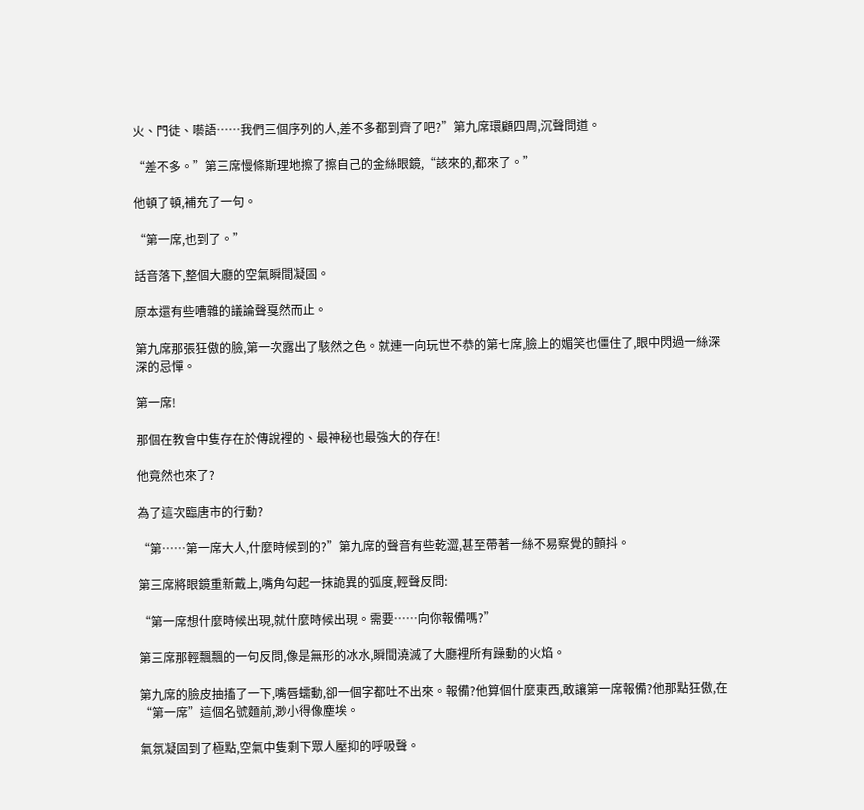火、門徒、囈語……我們三個序列的人,差不多都到齊了吧?”第九席環顧四周,沉聲問道。

“差不多。”第三席慢條斯理地擦了擦自己的金絲眼鏡,“該來的,都來了。”

他頓了頓,補充了一句。

“第一席,也到了。”

話音落下,整個大廳的空氣瞬間凝固。

原本還有些嘈雜的議論聲戛然而止。

第九席那張狂傲的臉,第一次露出了駭然之色。就連一向玩世不恭的第七席,臉上的媚笑也僵住了,眼中閃過一絲深深的忌憚。

第一席!

那個在教會中隻存在於傳說裡的、最神秘也最強大的存在!

他竟然也來了?

為了這次臨唐市的行動?

“第……第一席大人,什麼時候到的?”第九席的聲音有些乾澀,甚至帶著一絲不易察覺的顫抖。

第三席將眼鏡重新戴上,嘴角勾起一抹詭異的弧度,輕聲反問:

“第一席想什麼時候出現,就什麼時候出現。需要……向你報備嗎?”

第三席那輕飄飄的一句反問,像是無形的冰水,瞬間澆滅了大廳裡所有躁動的火焰。

第九席的臉皮抽搐了一下,嘴唇蠕動,卻一個字都吐不出來。報備?他算個什麼東西,敢讓第一席報備?他那點狂傲,在“第一席”這個名號麵前,渺小得像塵埃。

氣氛凝固到了極點,空氣中隻剩下眾人壓抑的呼吸聲。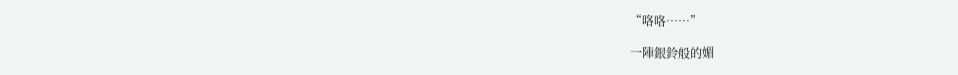“咯咯……”

一陣銀鈴般的媚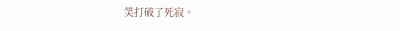笑打破了死寂。